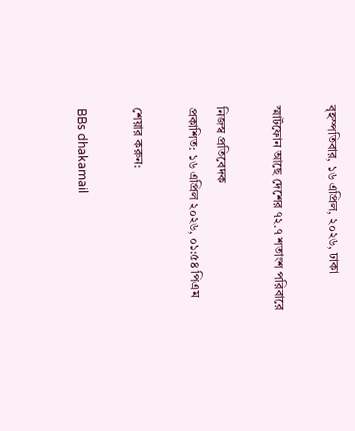বৃহস্পতিবার, ১৬ এপ্রিল, ২০২৬, ঢাকা

স্মার্টফোন আছে দেশের ৭২.৭ শতাংশ পরিবারে

নিজস্ব প্রতিবেদক
প্রকাশিত: ১৬ এপ্রিল ২০২৬, ০১:৫৪ পিএম

শেয়ার করুন:

BBs dhakamail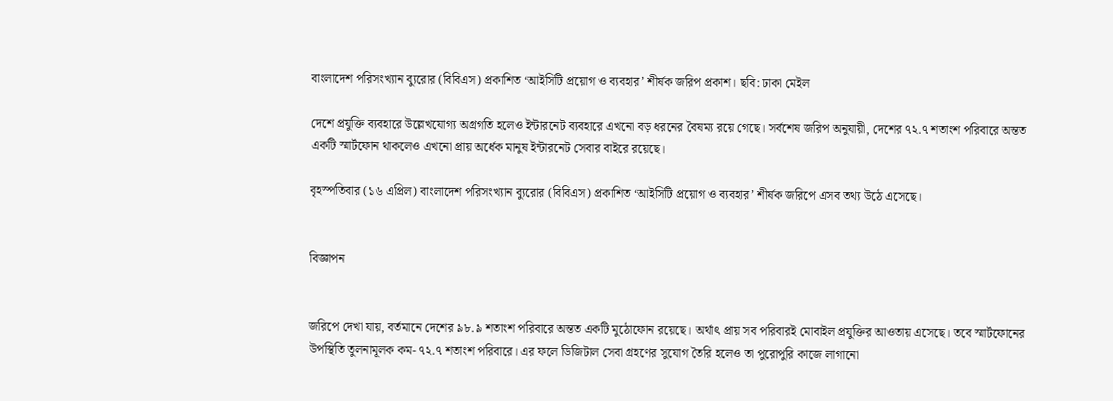বাংলাদেশ পরিসংখ্যান ব্যুরোর (বিবিএস) প্রকাশিত ‘আইসিটি প্রয়োগ ও ব্যবহার’ শীর্ষক জরিপ প্রকাশ। ছবি: ঢাকা মেইল

দেশে প্রযুক্তি ব্যবহারে উল্লেখযোগ্য অগ্রগতি হলেও ইন্টারনেট ব্যবহারে এখনো বড় ধরনের বৈষম্য রয়ে গেছে। সর্বশেষ জরিপ অনুযায়ী, দেশের ৭২.৭ শতাংশ পরিবারে অন্তত একটি স্মার্টফোন থাকলেও এখনো প্রায় অর্ধেক মানুষ ইন্টারনেট সেবার বাইরে রয়েছে।

বৃহস্পতিবার (১৬ এপ্রিল) বাংলাদেশ পরিসংখ্যান ব্যুরোর (বিবিএস) প্রকাশিত ‘আইসিটি প্রয়োগ ও ব্যবহার’ শীর্ষক জরিপে এসব তথ্য উঠে এসেছে।


বিজ্ঞাপন


জরিপে দেখা যায়, বর্তমানে দেশের ৯৮.৯ শতাংশ পরিবারে অন্তত একটি মুঠোফোন রয়েছে। অর্থাৎ প্রায় সব পরিবারই মোবাইল প্রযুক্তির আওতায় এসেছে। তবে স্মার্টফোনের উপস্থিতি তুলনামূলক কম- ৭২.৭ শতাংশ পরিবারে। এর ফলে ডিজিটাল সেবা গ্রহণের সুযোগ তৈরি হলেও তা পুরোপুরি কাজে লাগানো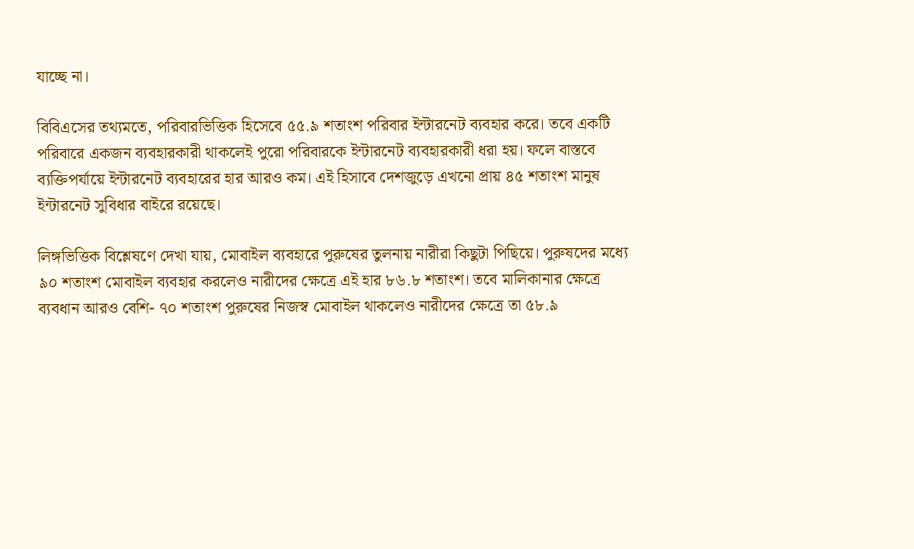যাচ্ছে না।

বিবিএসের তথ্যমতে, পরিবারভিত্তিক হিসেবে ৫৫.৯ শতাংশ পরিবার ইন্টারনেট ব্যবহার করে। তবে একটি পরিবারে একজন ব্যবহারকারী থাকলেই পুরো পরিবারকে ইন্টারনেট ব্যবহারকারী ধরা হয়। ফলে বাস্তবে ব্যক্তিপর্যায়ে ইন্টারনেট ব্যবহারের হার আরও কম। এই হিসাবে দেশজুড়ে এখনো প্রায় ৪৫ শতাংশ মানুষ ইন্টারনেট সুবিধার বাইরে রয়েছে।

লিঙ্গভিত্তিক বিশ্লেষণে দেখা যায়, মোবাইল ব্যবহারে পুরুষের তুলনায় নারীরা কিছুটা পিছিয়ে। পুরুষদের মধ্যে ৯০ শতাংশ মোবাইল ব্যবহার করলেও নারীদের ক্ষেত্রে এই হার ৮৬.৮ শতাংশ। তবে মালিকানার ক্ষেত্রে ব্যবধান আরও বেশি- ৭০ শতাংশ পুরুষের নিজস্ব মোবাইল থাকলেও নারীদের ক্ষেত্রে তা ৫৮.৯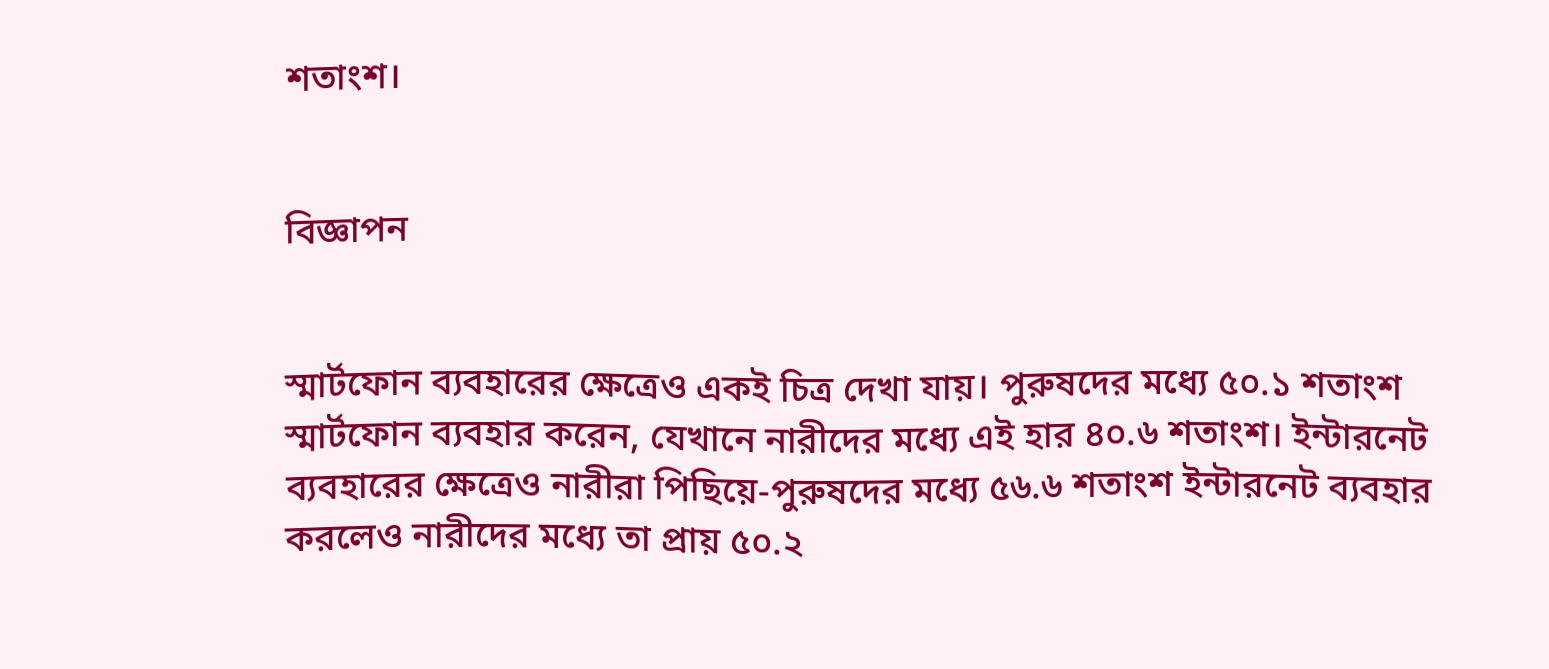শতাংশ।


বিজ্ঞাপন


স্মার্টফোন ব্যবহারের ক্ষেত্রেও একই চিত্র দেখা যায়। পুরুষদের মধ্যে ৫০.১ শতাংশ স্মার্টফোন ব্যবহার করেন, যেখানে নারীদের মধ্যে এই হার ৪০.৬ শতাংশ। ইন্টারনেট ব্যবহারের ক্ষেত্রেও নারীরা পিছিয়ে-পুরুষদের মধ্যে ৫৬.৬ শতাংশ ইন্টারনেট ব্যবহার করলেও নারীদের মধ্যে তা প্রায় ৫০.২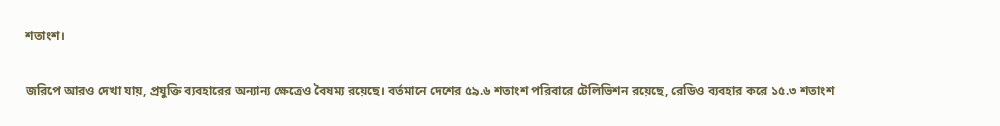শতাংশ।

জরিপে আরও দেখা যায়, প্রযুক্তি ব্যবহারের অন্যান্য ক্ষেত্রেও বৈষম্য রয়েছে। বর্তমানে দেশের ৫৯.৬ শতাংশ পরিবারে টেলিভিশন রয়েছে, রেডিও ব্যবহার করে ১৫.৩ শতাংশ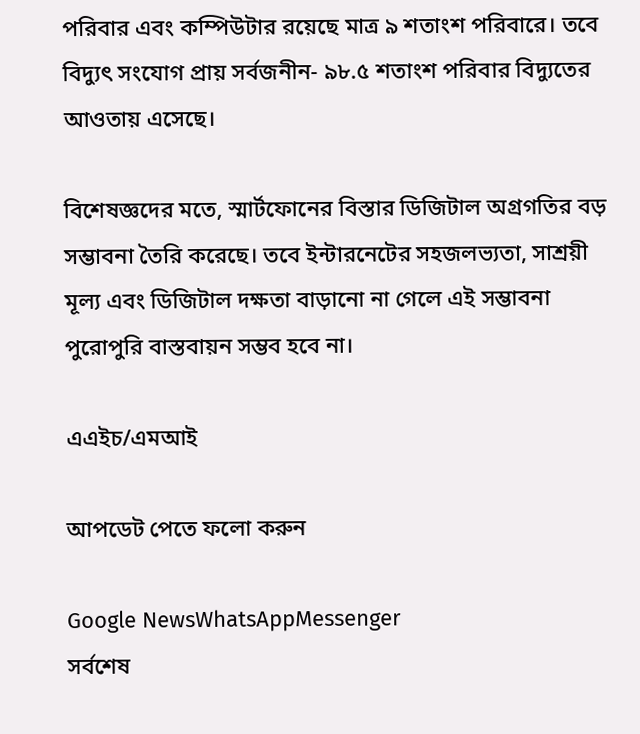পরিবার এবং কম্পিউটার রয়েছে মাত্র ৯ শতাংশ পরিবারে। তবে বিদ্যুৎ সংযোগ প্রায় সর্বজনীন- ৯৮.৫ শতাংশ পরিবার বিদ্যুতের আওতায় এসেছে।

বিশেষজ্ঞদের মতে, স্মার্টফোনের বিস্তার ডিজিটাল অগ্রগতির বড় সম্ভাবনা তৈরি করেছে। তবে ইন্টারনেটের সহজলভ্যতা, সাশ্রয়ী মূল্য এবং ডিজিটাল দক্ষতা বাড়ানো না গেলে এই সম্ভাবনা পুরোপুরি বাস্তবায়ন সম্ভব হবে না।

এএইচ/এমআই

আপডেট পেতে ফলো করুন

Google NewsWhatsAppMessenger
সর্বশেষ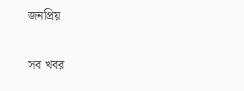জনপ্রিয়

সব খবর